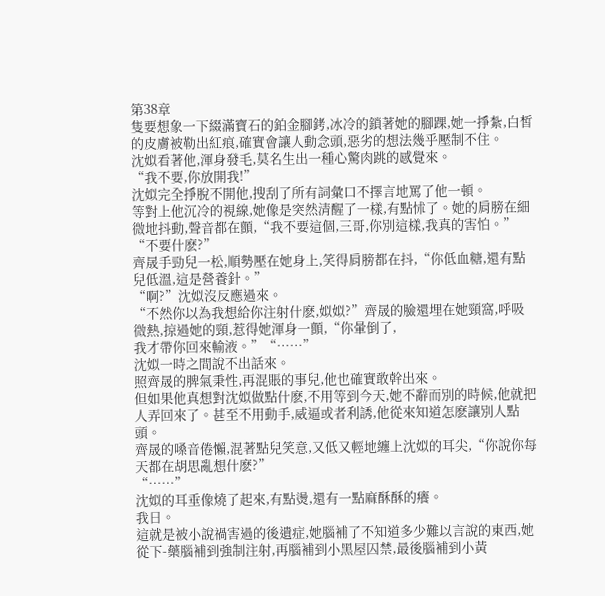第38章
隻要想象一下綴滿寶石的鉑金腳銬,冰冷的鎖著她的腳踝,她一掙紮,白皙的皮膚被勒出紅痕,確實會讓人動念頭,惡劣的想法幾乎壓制不住。
沈姒看著他,渾身發毛,莫名生出一種心驚肉跳的感覺來。
“我不要,你放開我!”
沈姒完全掙脫不開他,搜刮了所有詞彙口不擇言地罵了他一頓。
等對上他沉冷的視線,她像是突然清醒了一樣,有點怵了。她的肩膀在細微地抖動,聲音都在顫,“我不要這個,三哥,你別這樣,我真的害怕。”
“不要什麽?”
齊晟手勁兒一松,順勢壓在她身上,笑得肩膀都在抖,“你低血糖,還有點兒低溫,這是營養針。”
“啊?”沈姒沒反應過來。
“不然你以為我想給你注射什麽,姒姒?”齊晟的臉還埋在她頸窩,呼吸微熱,掠過她的頸,惹得她渾身一顫,“你暈倒了,
我才帶你回來輸液。”“……”
沈姒一時之間說不出話來。
照齊晟的脾氣秉性,再混賬的事兒,他也確實敢幹出來。
但如果他真想對沈姒做點什麽,不用等到今天,她不辭而別的時候,他就把人弄回來了。甚至不用動手,威逼或者利誘,他從來知道怎麽讓別人點頭。
齊晟的嗓音倦懶,混著點兒笑意,又低又輕地纏上沈姒的耳尖,“你說你每天都在胡思亂想什麽?”
“……”
沈姒的耳垂像燒了起來,有點燙,還有一點麻酥酥的癢。
我日。
這就是被小說禍害過的後遺症,她腦補了不知道多少難以言說的東西,她從下-藥腦補到強制注射,再腦補到小黑屋囚禁,最後腦補到小黃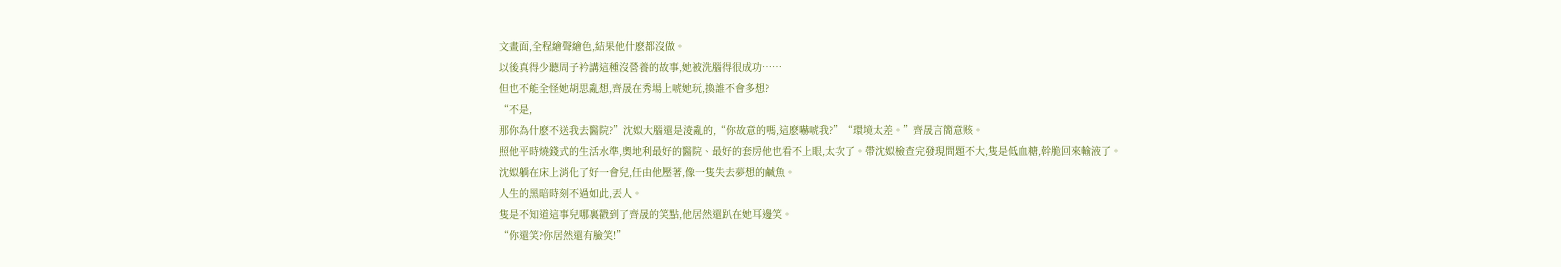文畫面,全程繪聲繪色,結果他什麽都沒做。
以後真得少聽周子衿講這種沒營養的故事,她被洗腦得很成功……
但也不能全怪她胡思亂想,齊晟在秀場上唬她玩,換誰不會多想?
“不是,
那你為什麽不送我去醫院?”沈姒大腦還是淩亂的,“你故意的嗎,這麽嚇唬我?”“環境太差。”齊晟言簡意赅。
照他平時燒錢式的生活水準,奧地利最好的醫院、最好的套房他也看不上眼,太次了。帶沈姒檢查完發現問題不大,隻是低血糖,幹脆回來輸液了。
沈姒躺在床上消化了好一會兒,任由他壓著,像一隻失去夢想的鹹魚。
人生的黑暗時刻不過如此,丟人。
隻是不知道這事兒哪裏戳到了齊晟的笑點,他居然還趴在她耳邊笑。
“你還笑?你居然還有臉笑!”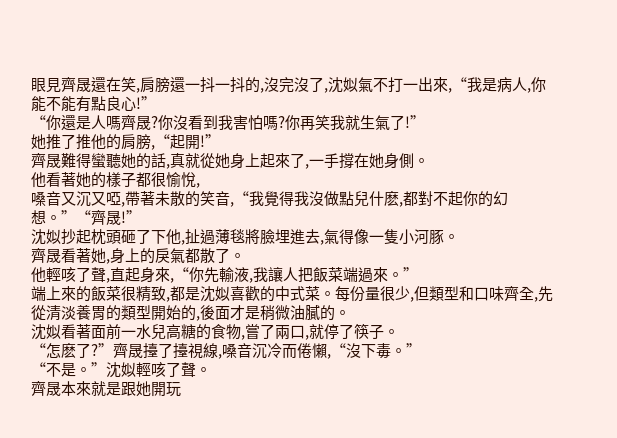眼見齊晟還在笑,肩膀還一抖一抖的,沒完沒了,沈姒氣不打一出來,“我是病人,你能不能有點良心!”
“你還是人嗎齊晟?你沒看到我害怕嗎?你再笑我就生氣了!”
她推了推他的肩膀,“起開!”
齊晟難得蠻聽她的話,真就從她身上起來了,一手撐在她身側。
他看著她的樣子都很愉悅,
嗓音又沉又啞,帶著未散的笑音,“我覺得我沒做點兒什麽,都對不起你的幻想。”“齊晟!”
沈姒抄起枕頭砸了下他,扯過薄毯將臉埋進去,氣得像一隻小河豚。
齊晟看著她,身上的戾氣都散了。
他輕咳了聲,直起身來,“你先輸液,我讓人把飯菜端過來。”
端上來的飯菜很精致,都是沈姒喜歡的中式菜。每份量很少,但類型和口味齊全,先從清淡養胃的類型開始的,後面才是稍微油膩的。
沈姒看著面前一水兒高糖的食物,嘗了兩口,就停了筷子。
“怎麽了?”齊晟擡了擡視線,嗓音沉冷而倦懶,“沒下毒。”
“不是。”沈姒輕咳了聲。
齊晟本來就是跟她開玩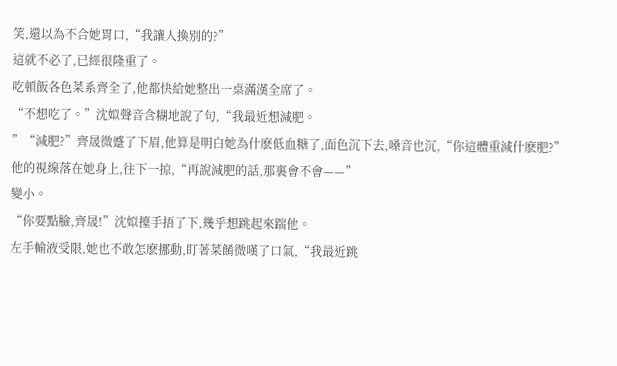笑,還以為不合她胃口,“我讓人換別的?”
這就不必了,已經很隆重了。
吃頓飯各色菜系齊全了,他都快給她整出一桌滿漢全席了。
“不想吃了。”沈姒聲音含糊地說了句,“我最近想減肥。
”“減肥?”齊晟微蹙了下眉,他算是明白她為什麽低血糖了,面色沉下去,嗓音也沉,“你這體重減什麽肥?”
他的視線落在她身上,往下一掠,“再說減肥的話,那裏會不會——”
變小。
“你要點臉,齊晟!”沈姒擡手捂了下,幾乎想跳起來踹他。
左手輸液受限,她也不敢怎麽挪動,盯著菜餚微嘆了口氣,“我最近跳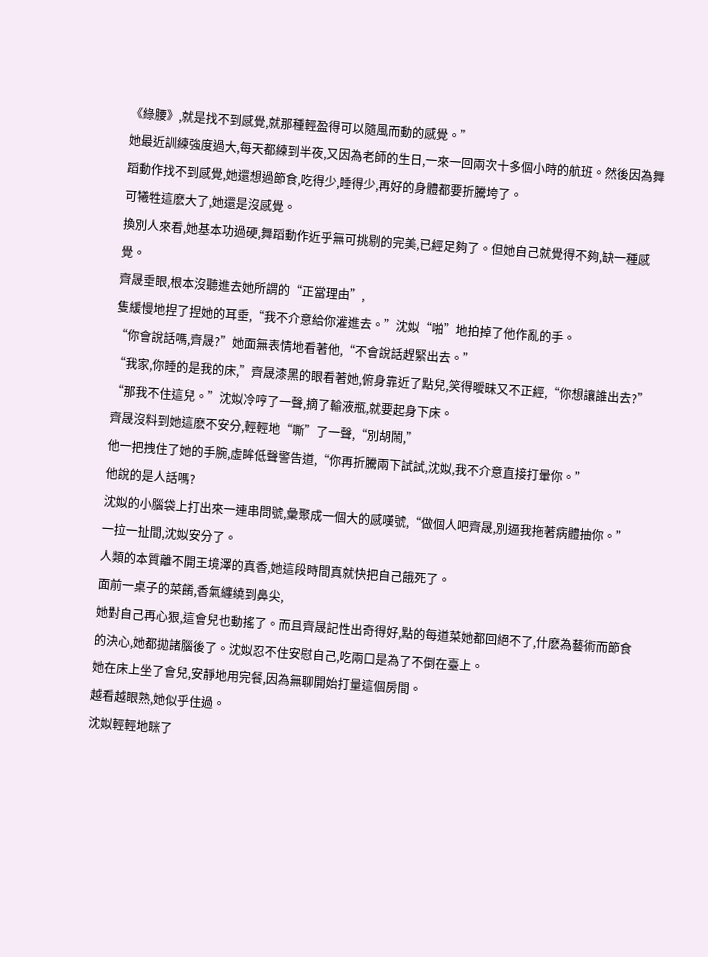《綠腰》,就是找不到感覺,就那種輕盈得可以隨風而動的感覺。”
她最近訓練強度過大,每天都練到半夜,又因為老師的生日,一來一回兩次十多個小時的航班。然後因為舞蹈動作找不到感覺,她還想過節食,吃得少,睡得少,再好的身體都要折騰垮了。
可犧牲這麽大了,她還是沒感覺。
換別人來看,她基本功過硬,舞蹈動作近乎無可挑剔的完美,已經足夠了。但她自己就覺得不夠,缺一種感覺。
齊晟垂眼,根本沒聽進去她所謂的“正當理由”,
隻緩慢地捏了捏她的耳垂,“我不介意給你灌進去。”沈姒“啪”地拍掉了他作亂的手。
“你會說話嗎,齊晟?”她面無表情地看著他,“不會說話趕緊出去。”
“我家,你睡的是我的床,”齊晟漆黑的眼看著她,俯身靠近了點兒,笑得曖昧又不正經,“你想讓誰出去?”
“那我不住這兒。”沈姒冷哼了一聲,摘了輸液瓶,就要起身下床。
齊晟沒料到她這麽不安分,輕輕地“嘶”了一聲,“別胡鬧,”
他一把拽住了她的手腕,虛眸低聲警告道,“你再折騰兩下試試,沈姒,我不介意直接打暈你。”
他說的是人話嗎?
沈姒的小腦袋上打出來一連串問號,彙聚成一個大的感嘆號,“做個人吧齊晟,別逼我拖著病體抽你。”
一拉一扯間,沈姒安分了。
人類的本質離不開王境澤的真香,她這段時間真就快把自己餓死了。
面前一桌子的菜餚,香氣纏繞到鼻尖,
她對自己再心狠,這會兒也動搖了。而且齊晟記性出奇得好,點的每道菜她都回絕不了,什麽為藝術而節食的決心,她都拋諸腦後了。沈姒忍不住安慰自己,吃兩口是為了不倒在臺上。
她在床上坐了會兒,安靜地用完餐,因為無聊開始打量這個房間。
越看越眼熟,她似乎住過。
沈姒輕輕地眯了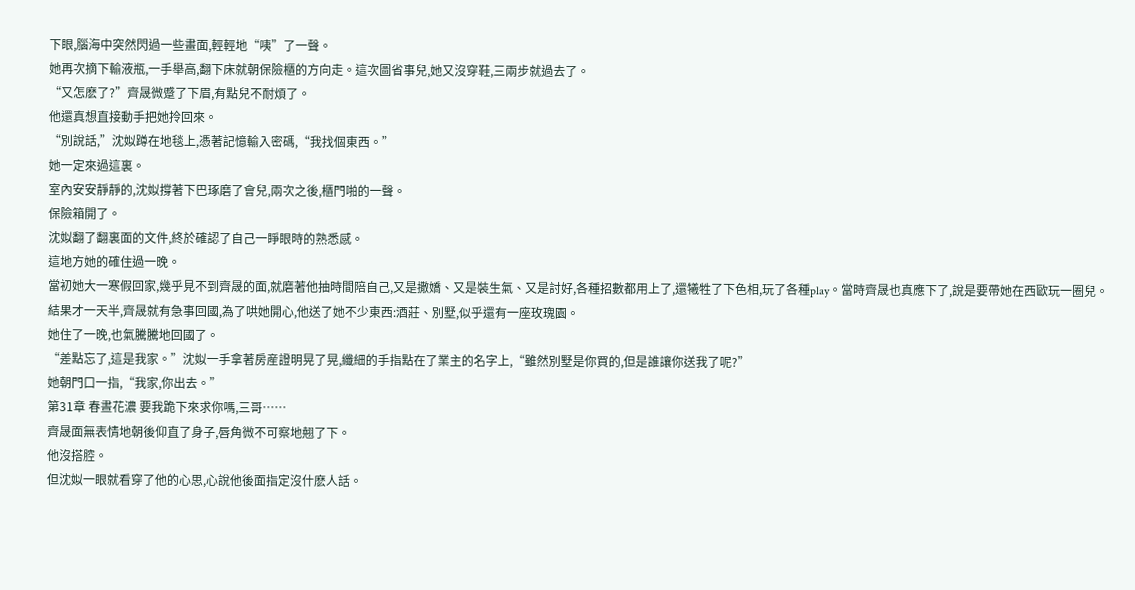下眼,腦海中突然閃過一些畫面,輕輕地“咦”了一聲。
她再次摘下輸液瓶,一手舉高,翻下床就朝保險櫃的方向走。這次圖省事兒,她又沒穿鞋,三兩步就過去了。
“又怎麽了?”齊晟微蹙了下眉,有點兒不耐煩了。
他還真想直接動手把她拎回來。
“別說話,”沈姒蹲在地毯上,憑著記憶輸入密碼,“我找個東西。”
她一定來過這裏。
室內安安靜靜的,沈姒撐著下巴琢磨了會兒,兩次之後,櫃門啪的一聲。
保險箱開了。
沈姒翻了翻裏面的文件,終於確認了自己一睜眼時的熟悉感。
這地方她的確住過一晚。
當初她大一寒假回家,幾乎見不到齊晟的面,就磨著他抽時間陪自己,又是撒嬌、又是裝生氣、又是討好,各種招數都用上了,還犧牲了下色相,玩了各種play。當時齊晟也真應下了,說是要帶她在西歐玩一圈兒。
結果才一天半,齊晟就有急事回國,為了哄她開心,他送了她不少東西:酒莊、別墅,似乎還有一座玫瑰園。
她住了一晚,也氣騰騰地回國了。
“差點忘了,這是我家。”沈姒一手拿著房産證明晃了晃,纖細的手指點在了業主的名字上,“雖然別墅是你買的,但是誰讓你送我了呢?”
她朝門口一指,“我家,你出去。”
第31章 春晝花濃 要我跪下來求你嗎,三哥……
齊晟面無表情地朝後仰直了身子,唇角微不可察地翹了下。
他沒搭腔。
但沈姒一眼就看穿了他的心思,心說他後面指定沒什麽人話。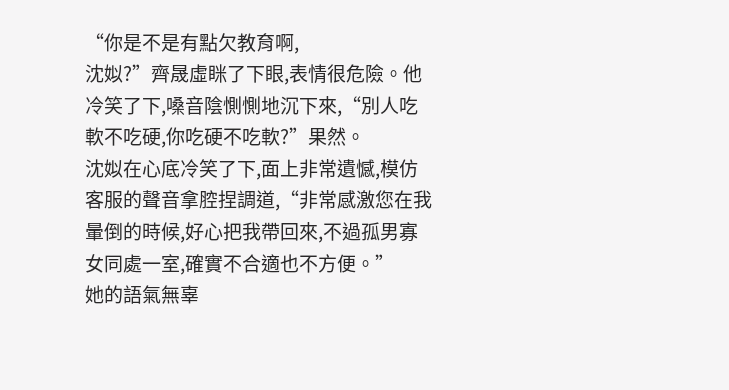“你是不是有點欠教育啊,
沈姒?”齊晟虛眯了下眼,表情很危險。他冷笑了下,嗓音陰惻惻地沉下來,“別人吃軟不吃硬,你吃硬不吃軟?”果然。
沈姒在心底冷笑了下,面上非常遺憾,模仿客服的聲音拿腔捏調道,“非常感激您在我暈倒的時候,好心把我帶回來,不過孤男寡女同處一室,確實不合適也不方便。”
她的語氣無辜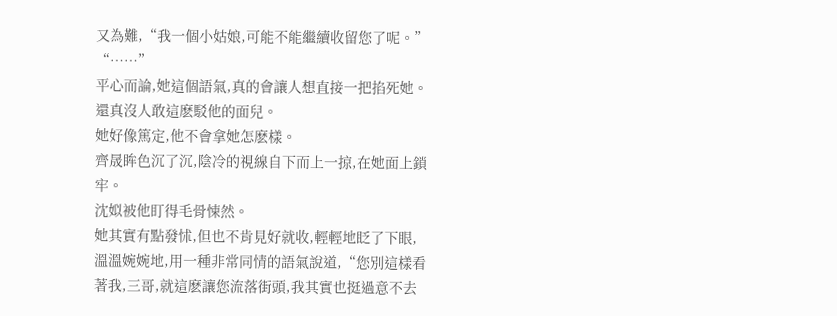又為難,“我一個小姑娘,可能不能繼續收留您了呢。”
“……”
平心而論,她這個語氣,真的會讓人想直接一把掐死她。
還真沒人敢這麽駁他的面兒。
她好像篤定,他不會拿她怎麽樣。
齊晟眸色沉了沉,陰冷的視線自下而上一掠,在她面上鎖牢。
沈姒被他盯得毛骨悚然。
她其實有點發怵,但也不肯見好就收,輕輕地眨了下眼,溫溫婉婉地,用一種非常同情的語氣說道,“您別這樣看著我,三哥,就這麽讓您流落街頭,我其實也挺過意不去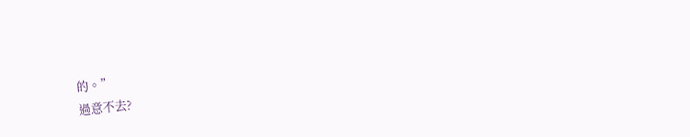的。”
過意不去?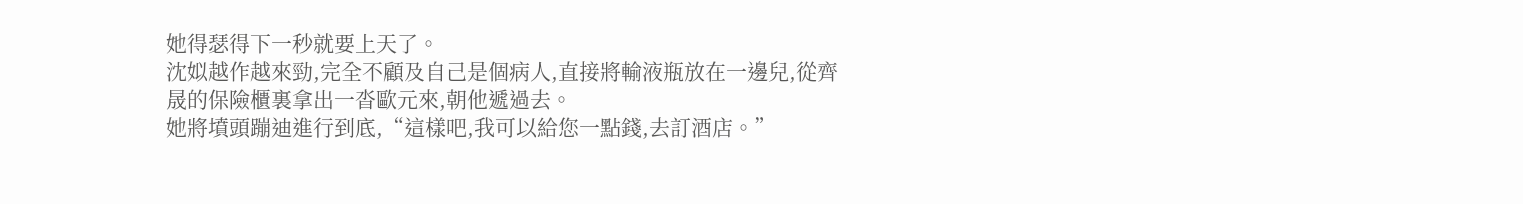她得瑟得下一秒就要上天了。
沈姒越作越來勁,完全不顧及自己是個病人,直接將輸液瓶放在一邊兒,從齊晟的保險櫃裏拿出一沓歐元來,朝他遞過去。
她將墳頭蹦迪進行到底,“這樣吧,我可以給您一點錢,去訂酒店。”